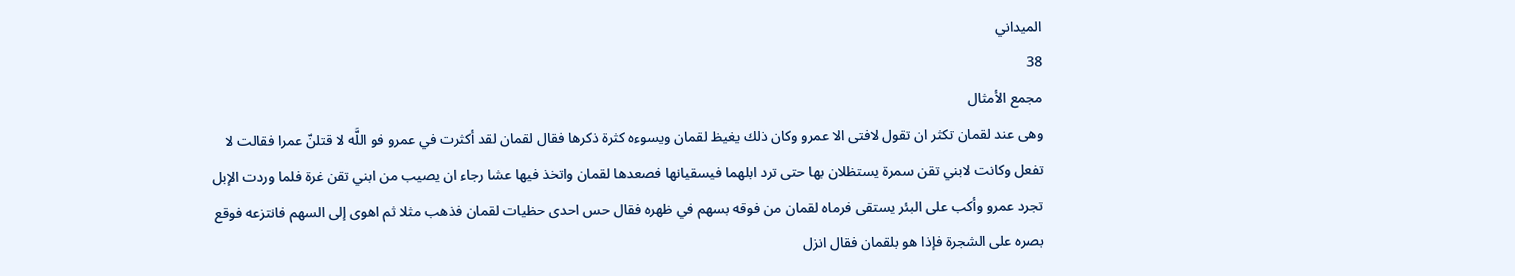الميداني
38
مجمع الأمثال
وهى عند لقمان تكثر ان تقول لافتى الا عمرو وكان ذلك يغيظ لقمان ويسوءه كثرة ذكرها فقال لقمان لقد أكثرت في عمرو فو اللَّه لا قتلنّ عمرا فقالت لا تفعل وكانت لابني تقن سمرة يستظلان بها حتى ترد ابلهما فيسقيانها فصعدها لقمان واتخذ فيها عشا رجاء ان يصيب من ابني تقن غرة فلما وردت الإبل تجرد عمرو وأكب على البئر يستقى فرماه لقمان من فوقه بسهم في ظهره فقال حس احدى حظيات لقمان فذهب مثلا ثم اهوى إلى السهم فانتزعه فوقع بصره على الشجرة فإذا هو بلقمان فقال انزل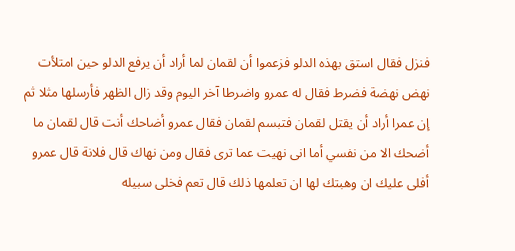فنزل فقال استق بهذه الدلو فزعموا أن لقمان لما أراد أن يرفع الدلو حين امتلأت نهض نهضة فضرط فقال له عمرو واضرطا آخر اليوم وقد زال الظهر فأرسلها مثلا ثم إن عمرا أراد أن يقتل لقمان فتبسم لقمان فقال عمرو أضاحك أنت قال لقمان ما أضحك الا من نفسي أما انى نهيت عما ترى فقال ومن نهاك قال فلانة قال عمرو أفلى عليك ان وهبتك لها ان تعلمها ذلك قال تعم فخلى سبيله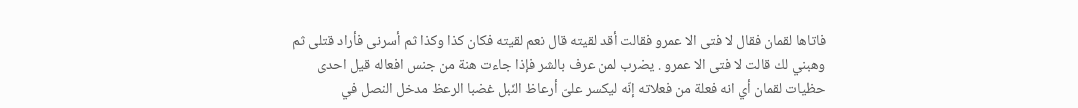فاتاها لقمان فقال لا فتى الا عمرو فقالت أقد لقيته قال نعم لقيته فكان كذا وكذا ثم أسرنى فأراد قتلى ثم وهبني لك قالت لا فتى الا عمرو . يضرب لمن عرف بالشر فإذا جاءت هنة من جنس افعاله قيل احدى حظيات لقمان أي انه فعلة من فعلاته إنّه ليكسر علىّ أرعاظ النّبل غضبا الرعظ مدخل النصل في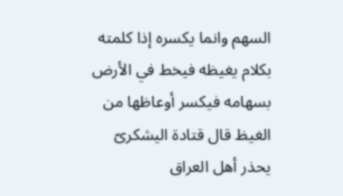السهم وانما يكسره إذا كلمته بكلام يغيظه فيخط في الأرض بسهامه فيكسر أوعاظها من الغيظ قال قتادة اليشكرىّ يحذر أهل العراق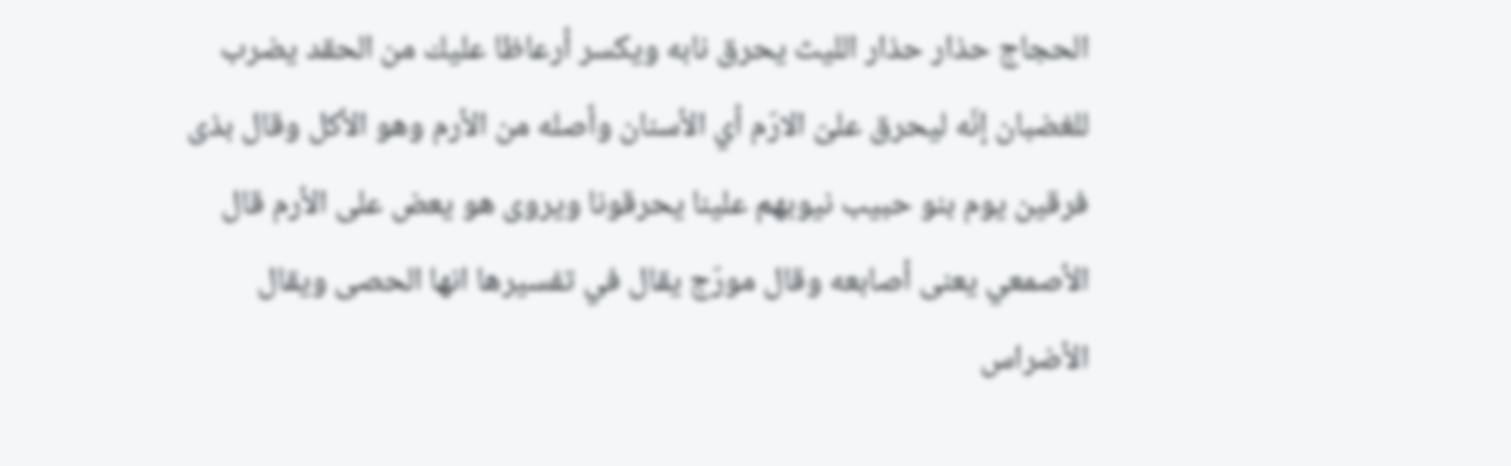الحجاج حذار حذار الليث يحرق نابه ويكسر أرعاظا عليك من الحقد يضرب للغضبان إنّه ليحرق علىّ الارّم أي الأسنان وأصله من الأرم وهو الأكل وقال بذى فرقين يوم بنو حبيب نيوبهم علينا يحرقونا ويروى هو يعض على الأرم قال الأصمعي يعنى أصابعه وقال مورّج يقال في تفسيرها انها الحصى ويقال الأضراس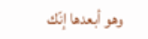وهو أبعدها إنّك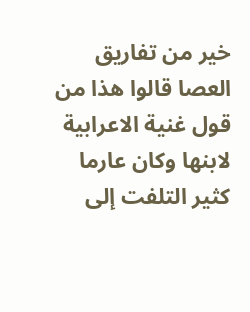خير من تفاريق العصا قالوا هذا من قول غنية الاعرابية لابنها وكان عارما كثير التلفت إلى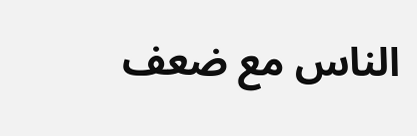الناس مع ضعف